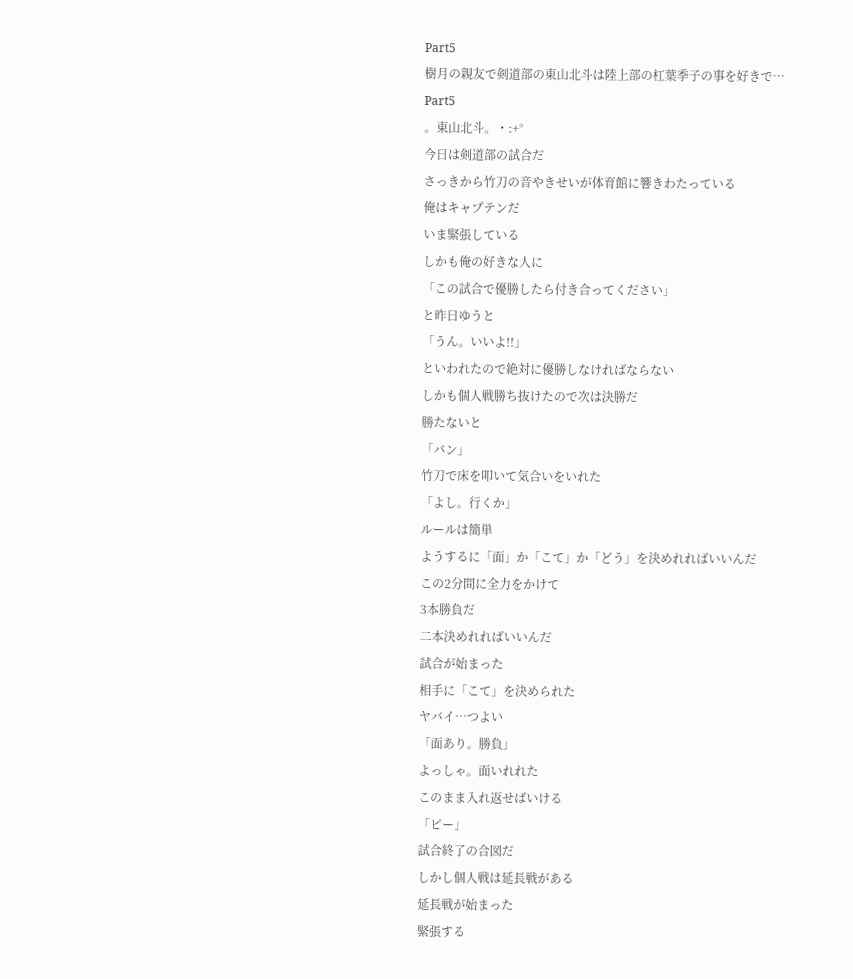Part5
樹月の親友で剣道部の東山北斗は陸上部の杠葉季子の事を好きで…
Part5
。東山北斗。・:+°
今日は剣道部の試合だ
さっきから竹刀の音やきせいが体育館に響きわたっている
俺はキャプテンだ
いま緊張している
しかも俺の好きな人に
「この試合で優勝したら付き合ってください」
と昨日ゆうと
「うん。いいよ!!」
といわれたので絶対に優勝しなければならない
しかも個人戦勝ち抜けたので次は決勝だ
勝たないと
「バン」
竹刀で床を叩いて気合いをいれた
「よし。行くか」
ルールは簡単
ようするに「面」か「こて」か「どう」を決めれればいいんだ
この2分間に全力をかけて
3本勝負だ
二本決めれればいいんだ
試合が始まった
相手に「こて」を決められた
ヤバイ…つよい
「面あり。勝負」
よっしゃ。面いれれた
このまま入れ返せばいける
「ピー」
試合終了の合図だ
しかし個人戦は延長戦がある
延長戦が始まった
緊張する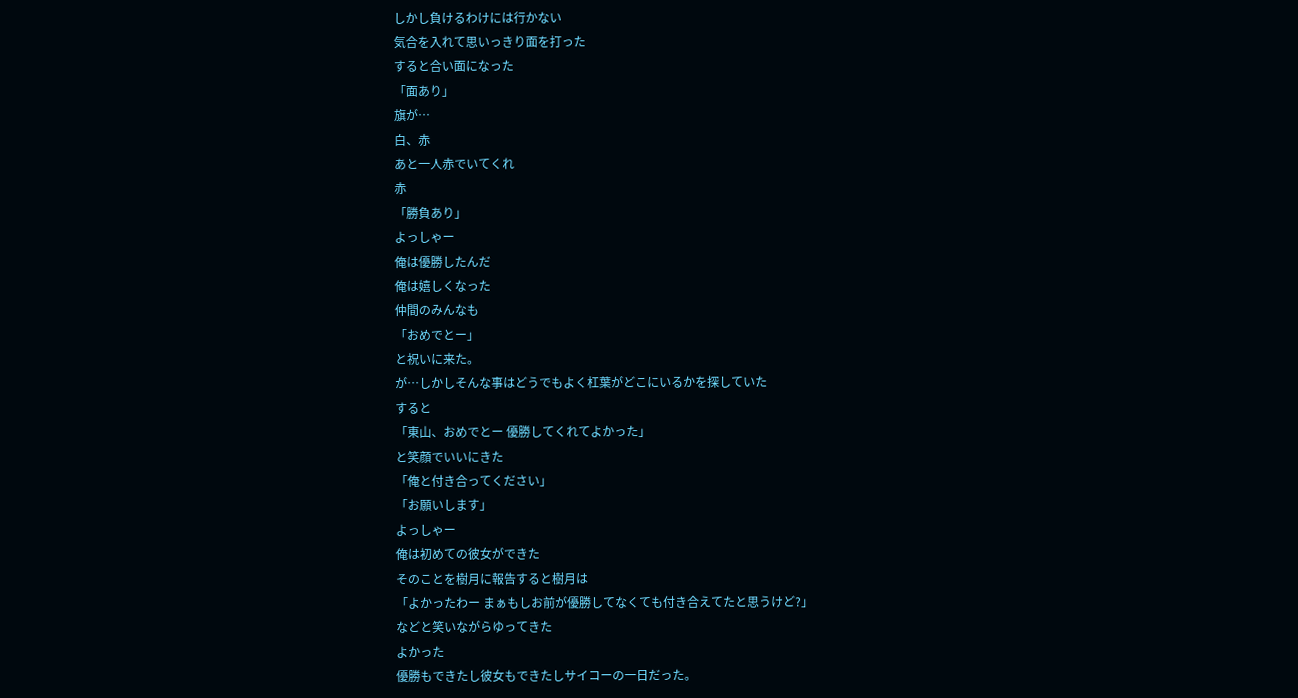しかし負けるわけには行かない
気合を入れて思いっきり面を打った
すると合い面になった
「面あり」
旗が…
白、赤
あと一人赤でいてくれ
赤
「勝負あり」
よっしゃー
俺は優勝したんだ
俺は嬉しくなった
仲間のみんなも
「おめでとー」
と祝いに来た。
が…しかしそんな事はどうでもよく杠葉がどこにいるかを探していた
すると
「東山、おめでとー 優勝してくれてよかった」
と笑顔でいいにきた
「俺と付き合ってください」
「お願いします」
よっしゃー
俺は初めての彼女ができた
そのことを樹月に報告すると樹月は
「よかったわー まぁもしお前が優勝してなくても付き合えてたと思うけど?」
などと笑いながらゆってきた
よかった
優勝もできたし彼女もできたしサイコーの一日だった。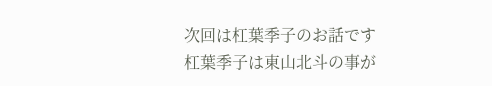次回は杠葉季子のお話です
杠葉季子は東山北斗の事が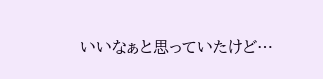いいなぁと思っていたけど…